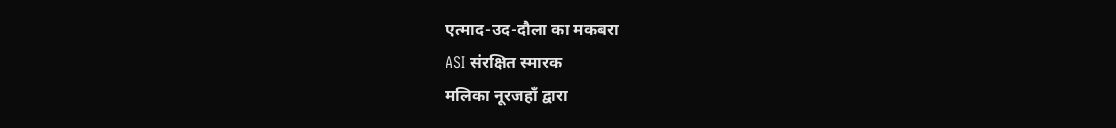एत्माद-उद-दौला का मकबरा
ASI संरक्षित स्मारक
मलिका नूरजहाँ द्वारा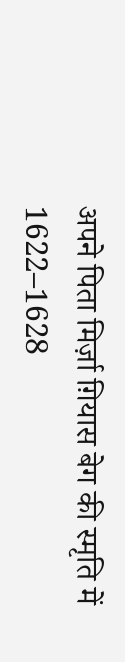अपने पिता मिर्ज़ा ग़ियास बेग की स्मृति में 1622–1628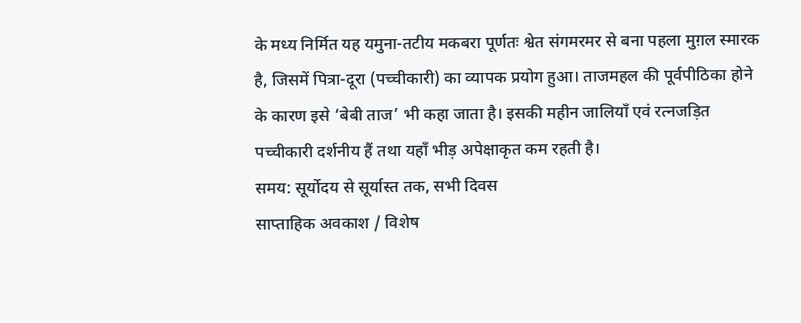के मध्य निर्मित यह यमुना-तटीय मकबरा पूर्णतः श्वेत संगमरमर से बना पहला मुग़ल स्मारक है, जिसमें पित्रा-दूरा (पच्चीकारी) का व्यापक प्रयोग हुआ। ताजमहल की पूर्वपीठिका होने के कारण इसे ‘बेबी ताज’ भी कहा जाता है। इसकी महीन जालियाँ एवं रत्नजड़ित पच्चीकारी दर्शनीय हैं तथा यहाँ भीड़ अपेक्षाकृत कम रहती है।
समय: सूर्योदय से सूर्यास्त तक, सभी दिवस
साप्ताहिक अवकाश / विशेष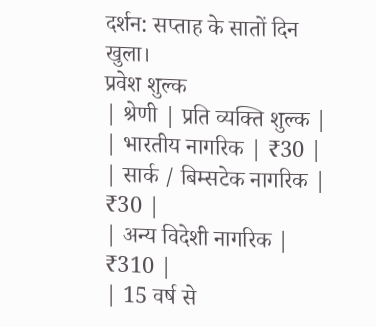दर्शन: सप्ताह के सातों दिन खुला।
प्रवेश शुल्क
| श्रेणी | प्रति व्यक्ति शुल्क |
| भारतीय नागरिक | ₹30 |
| सार्क / बिम्सटेक नागरिक | ₹30 |
| अन्य विदेशी नागरिक | ₹310 |
| 15 वर्ष से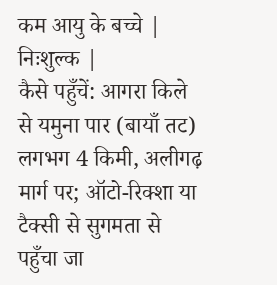कम आयु के बच्चे | निःशुल्क |
कैसे पहुँचें: आगरा किले से यमुना पार (बायाँ तट) लगभग 4 किमी, अलीगढ़ मार्ग पर; ऑटो-रिक्शा या टैक्सी से सुगमता से पहुँचा जा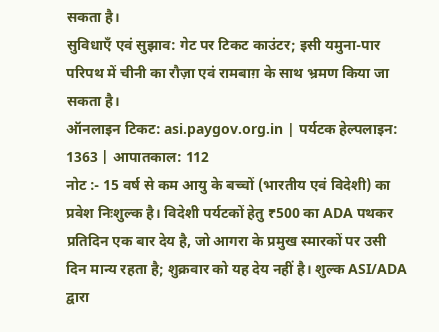सकता है।
सुविधाएँ एवं सुझाव: गेट पर टिकट काउंटर; इसी यमुना-पार परिपथ में चीनी का रौज़ा एवं रामबाग़ के साथ भ्रमण किया जा सकता है।
ऑनलाइन टिकट: asi.paygov.org.in | पर्यटक हेल्पलाइन: 1363 | आपातकाल: 112
नोट :- 15 वर्ष से कम आयु के बच्चों (भारतीय एवं विदेशी) का प्रवेश निःशुल्क है। विदेशी पर्यटकों हेतु ₹500 का ADA पथकर प्रतिदिन एक बार देय है, जो आगरा के प्रमुख स्मारकों पर उसी दिन मान्य रहता है; शुक्रवार को यह देय नहीं है। शुल्क ASI/ADA द्वारा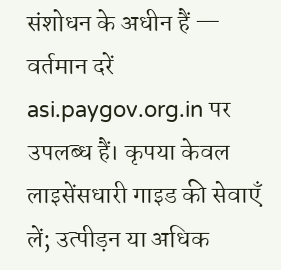संशोधन के अधीन हैं — वर्तमान दरें asi.paygov.org.in पर उपलब्ध हैं। कृपया केवल लाइसेंसधारी गाइड की सेवाएँ लें; उत्पीड़न या अधिक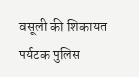वसूली की शिकायत पर्यटक पुलिस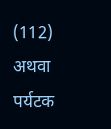(112) अथवा पर्यटक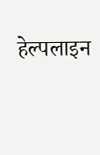हेल्पलाइन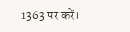1363 पर करें।